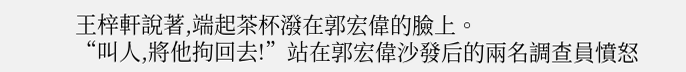王梓軒說著,端起茶杯潑在郭宏偉的臉上。
“叫人,將他拘回去!”站在郭宏偉沙發后的兩名調查員憤怒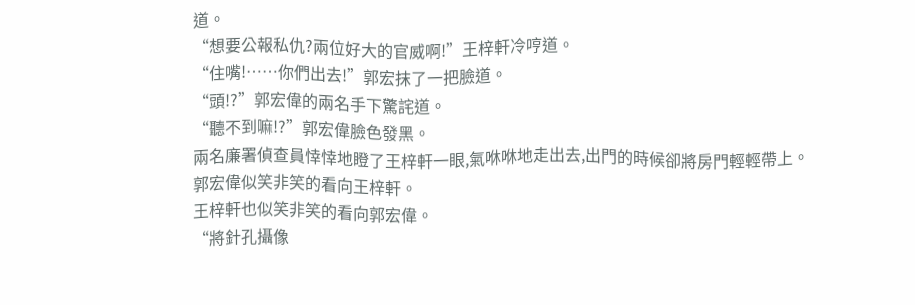道。
“想要公報私仇?兩位好大的官威啊!”王梓軒冷哼道。
“住嘴!……你們出去!”郭宏抹了一把臉道。
“頭!?”郭宏偉的兩名手下驚詫道。
“聽不到嘛!?”郭宏偉臉色發黑。
兩名廉署偵查員悻悻地瞪了王梓軒一眼,氣咻咻地走出去,出門的時候卻將房門輕輕帶上。
郭宏偉似笑非笑的看向王梓軒。
王梓軒也似笑非笑的看向郭宏偉。
“將針孔攝像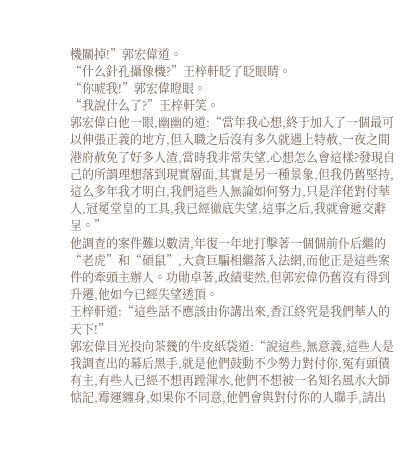機關掉!”郭宏偉道。
“什么針孔攝像機?”王梓軒眨了眨眼睛。
“你唬我!”郭宏偉瞪眼。
“我說什么了?”王梓軒笑。
郭宏偉白他一眼,幽幽的道:“當年我心想,終于加入了一個最可以伸張正義的地方,但入職之后沒有多久就遇上特赦,一夜之間港府赦免了好多人渣,當時我非常失望,心想怎么會這樣?發現自己的所謂理想落到現實層面,其實是另一種景象,但我仍舊堅持,這么多年我才明白,我們這些人無論如何努力,只是洋佬對付華人,冠冕堂皇的工具,我已經徹底失望,這事之后,我就會遞交辭呈。”
他調查的案件難以數清,年復一年地打擊著一個個前仆后繼的“老虎”和“碩鼠”,大貪巨騙相繼落入法網,而他正是這些案件的牽頭主辦人。功勛卓著,政績斐然,但郭宏偉仍舊沒有得到升遷,他如今已經失望透頂。
王梓軒道:“這些話不應該由你講出來,香江終究是我們華人的天下!”
郭宏偉目光投向茶幾的牛皮紙袋道:“說這些,無意義,這些人是我調查出的幕后黑手,就是他們鼓動不少勢力對付你,冤有頭債有主,有些人已經不想再蹚渾水,他們不想被一名知名風水大師惦記,霉運纏身,如果你不同意,他們會與對付你的人聯手,請出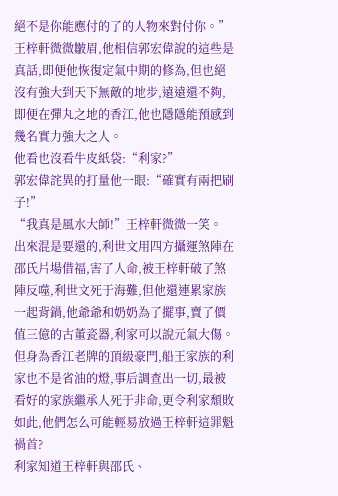絕不是你能應付的了的人物來對付你。”
王梓軒微微皺眉,他相信郭宏偉說的這些是真話,即便他恢復定氣中期的修為,但也絕沒有強大到天下無敵的地步,遠遠還不夠,即便在彈丸之地的香江,他也隱隱能預感到幾名實力強大之人。
他看也沒看牛皮紙袋:“利家?”
郭宏偉詫異的打量他一眼:“確實有兩把刷子!”
“我真是風水大師!”王梓軒微微一笑。
出來混是要還的,利世文用四方攝運煞陣在邵氏片場借福,害了人命,被王梓軒破了煞陣反噬,利世文死于海難,但他還連累家族一起背鍋,他爺爺和奶奶為了擺事,賣了價值三億的古董瓷器,利家可以說元氣大傷。
但身為香江老牌的頂級豪門,船王家族的利家也不是省油的燈,事后調查出一切,最被看好的家族繼承人死于非命,更令利家頹敗如此,他們怎么可能輕易放過王梓軒這罪魁禍首?
利家知道王梓軒與邵氏、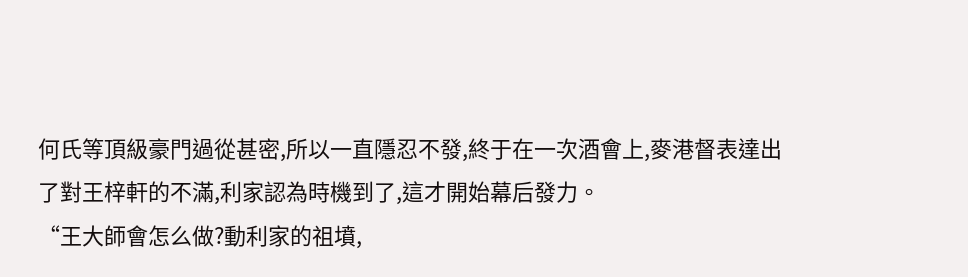何氏等頂級豪門過從甚密,所以一直隱忍不發,終于在一次酒會上,麥港督表達出了對王梓軒的不滿,利家認為時機到了,這才開始幕后發力。
“王大師會怎么做?動利家的祖墳,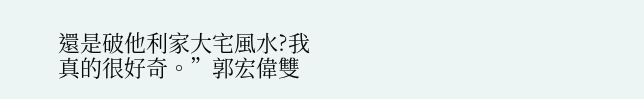還是破他利家大宅風水?我真的很好奇。”郭宏偉雙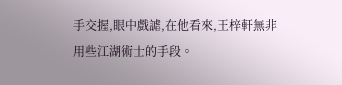手交握,眼中戲謔,在他看來,王梓軒無非用些江湖術士的手段。